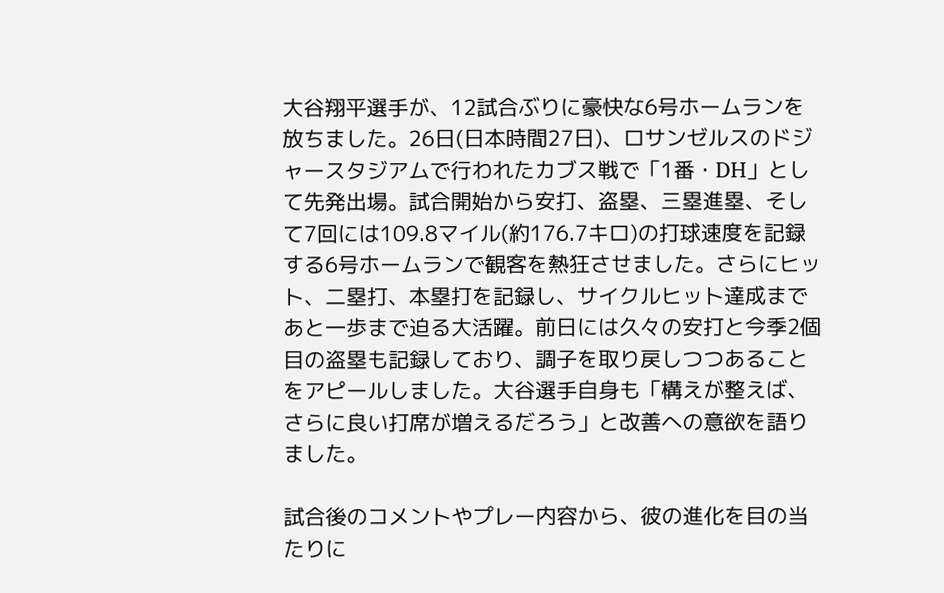大谷翔平選手が、12試合ぶりに豪快な6号ホームランを放ちました。26日(日本時間27日)、ロサンゼルスのドジャースタジアムで行われたカブス戦で「1番・DH」として先発出場。試合開始から安打、盗塁、三塁進塁、そして7回には109.8マイル(約176.7キロ)の打球速度を記録する6号ホームランで観客を熱狂させました。さらにヒット、二塁打、本塁打を記録し、サイクルヒット達成まであと一歩まで迫る大活躍。前日には久々の安打と今季2個目の盗塁も記録しており、調子を取り戻しつつあることをアピールしました。大谷選手自身も「構えが整えば、さらに良い打席が増えるだろう」と改善への意欲を語りました。

試合後のコメントやプレー内容から、彼の進化を目の当たりに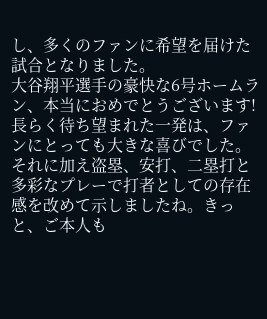し、多くのファンに希望を届けた試合となりました。
大谷翔平選手の豪快な6号ホームラン、本当におめでとうございます!長らく待ち望まれた一発は、ファンにとっても大きな喜びでした。
それに加え盗塁、安打、二塁打と多彩なプレーで打者としての存在感を改めて示しましたね。きっと、ご本人も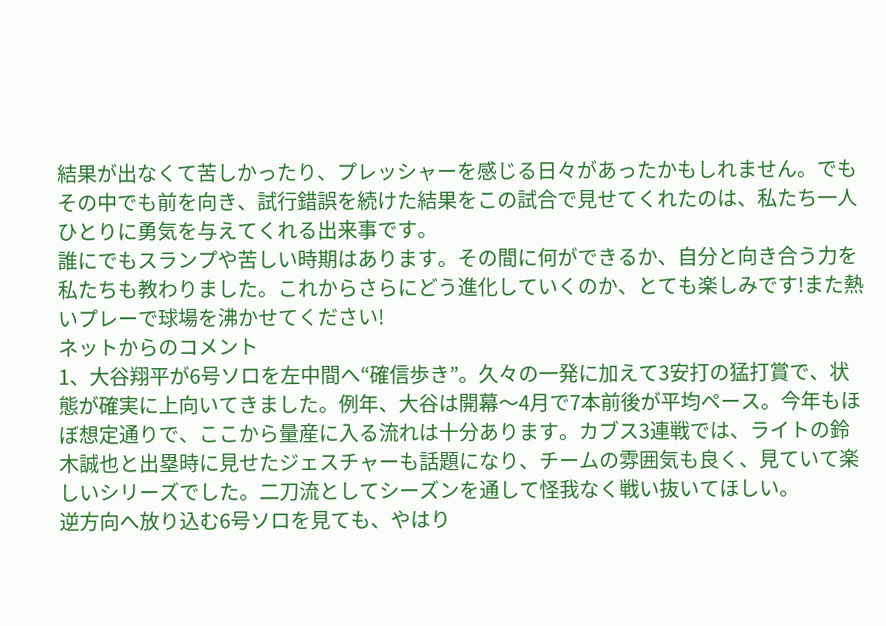結果が出なくて苦しかったり、プレッシャーを感じる日々があったかもしれません。でもその中でも前を向き、試行錯誤を続けた結果をこの試合で見せてくれたのは、私たち一人ひとりに勇気を与えてくれる出来事です。
誰にでもスランプや苦しい時期はあります。その間に何ができるか、自分と向き合う力を私たちも教わりました。これからさらにどう進化していくのか、とても楽しみです!また熱いプレーで球場を沸かせてください!
ネットからのコメント
1、大谷翔平が6号ソロを左中間へ“確信歩き”。久々の一発に加えて3安打の猛打賞で、状態が確実に上向いてきました。例年、大谷は開幕〜4月で7本前後が平均ペース。今年もほぼ想定通りで、ここから量産に入る流れは十分あります。カブス3連戦では、ライトの鈴木誠也と出塁時に見せたジェスチャーも話題になり、チームの雰囲気も良く、見ていて楽しいシリーズでした。二刀流としてシーズンを通して怪我なく戦い抜いてほしい。
逆方向へ放り込む6号ソロを見ても、やはり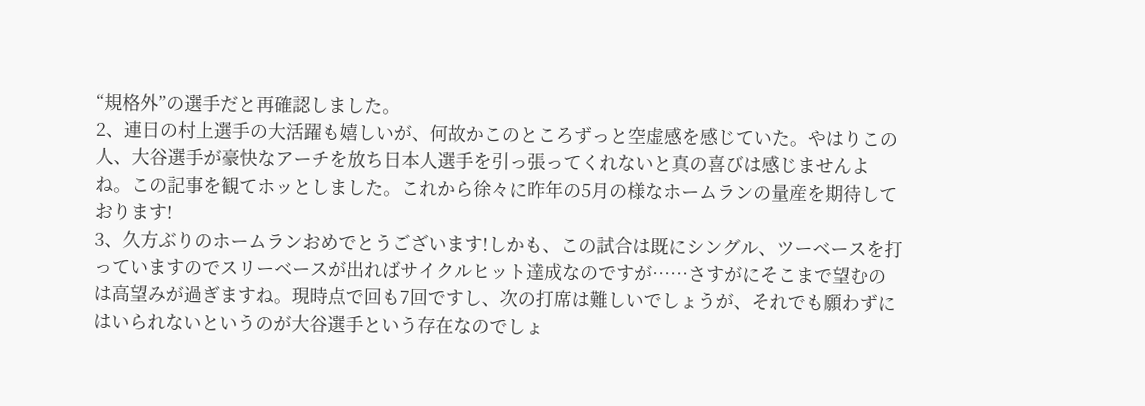“規格外”の選手だと再確認しました。
2、連日の村上選手の大活躍も嬉しいが、何故かこのところずっと空虚感を感じていた。やはりこの人、大谷選手が豪快なアーチを放ち日本人選手を引っ張ってくれないと真の喜びは感じませんよね。この記事を観てホッとしました。これから徐々に昨年の5月の様なホームランの量産を期待しております!
3、久方ぶりのホームランおめでとうございます!しかも、この試合は既にシングル、ツーベースを打っていますのでスリーベースが出ればサイクルヒット達成なのですが……さすがにそこまで望むのは高望みが過ぎますね。現時点で回も7回ですし、次の打席は難しいでしょうが、それでも願わずにはいられないというのが大谷選手という存在なのでしょ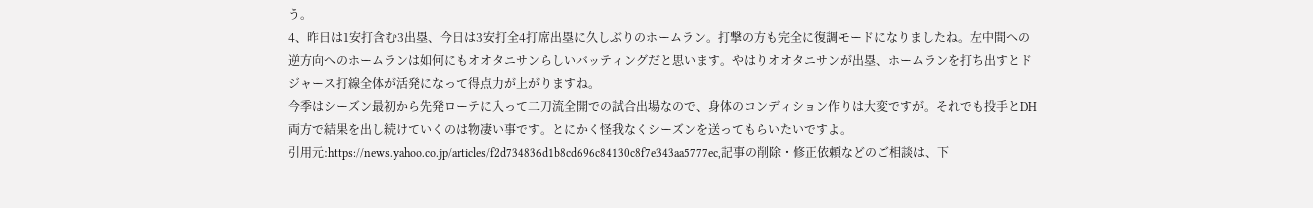う。
4、昨日は1安打含む3出塁、今日は3安打全4打席出塁に久しぶりのホームラン。打撃の方も完全に復調モードになりましたね。左中間への逆方向へのホームランは如何にもオオタニサンらしいバッティングだと思います。やはりオオタニサンが出塁、ホームランを打ち出すとドジャース打線全体が活発になって得点力が上がりますね。
今季はシーズン最初から先発ローテに入って二刀流全開での試合出場なので、身体のコンディション作りは大変ですが。それでも投手とDH両方で結果を出し続けていくのは物凄い事です。とにかく怪我なくシーズンを送ってもらいたいですよ。
引用元:https://news.yahoo.co.jp/articles/f2d734836d1b8cd696c84130c8f7e343aa5777ec,記事の削除・修正依頼などのご相談は、下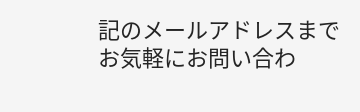記のメールアドレスまでお気軽にお問い合わ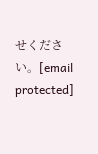せください。[email protected]